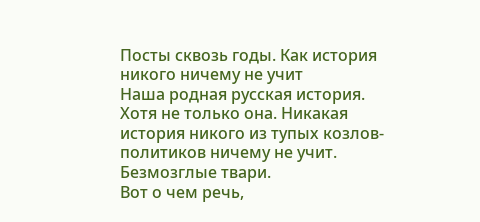Посты сквозь годы. Как история никого ничему не учит
Наша родная русская история. Хотя не только она. Никакая история никого из тупых козлов-политиков ничему не учит. Безмозглые твари.
Вот о чем речь,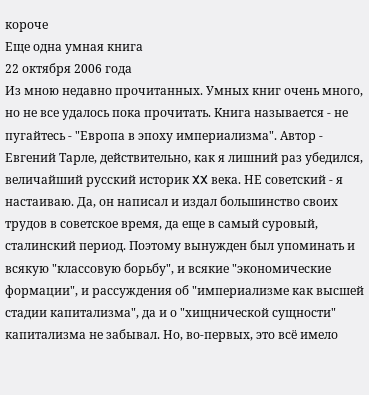короче
Еще одна умная книга
22 октября 2006 года
Из мною недавно прочитанных. Умных книг очень много, но не все удалось пока прочитать. Книга называется - не пугайтесь - "Европа в эпоху империализма". Автор - Евгений Тарле, действительно, как я лишний раз убедился, величайший русский историк XX века. НЕ советский - я настаиваю. Да, он написал и издал большинство своих трудов в советское время, да еще в самый суровый, сталинский период. Поэтому вынужден был упоминать и всякую "классовую борьбу", и всякие "экономические формации", и рассуждения об "империализме как высшей стадии капитализма", да и о "хищнической сущности" капитализма не забывал. Но, во-первых, это всё имело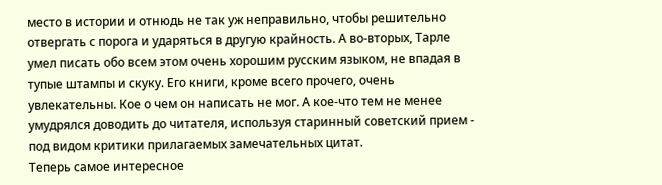место в истории и отнюдь не так уж неправильно, чтобы решительно отвергать с порога и ударяться в другую крайность. А во-вторых, Тарле умел писать обо всем этом очень хорошим русским языком, не впадая в тупые штампы и скуку. Его книги, кроме всего прочего, очень увлекательны. Кое о чем он написать не мог. А кое-что тем не менее умудрялся доводить до читателя, используя старинный советский прием - под видом критики прилагаемых замечательных цитат.
Теперь самое интересное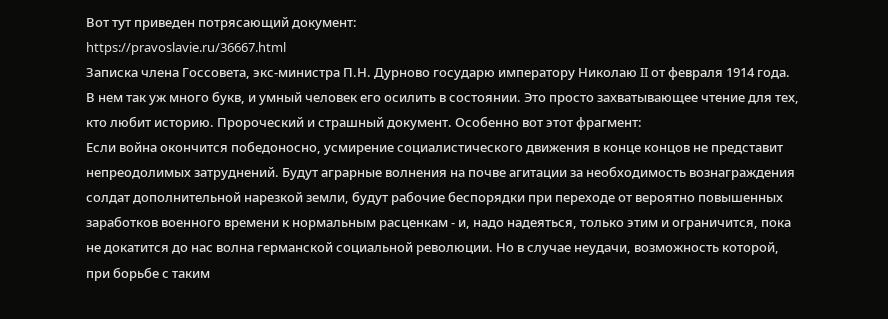Вот тут приведен потрясающий документ:
https://pravoslavie.ru/36667.html
Записка члена Госсовета, экс-министра П.Н. Дурново государю императору Николаю II от февраля 1914 года. В нем так уж много букв, и умный человек его осилить в состоянии. Это просто захватывающее чтение для тех, кто любит историю. Пророческий и страшный документ. Особенно вот этот фрагмент:
Если война окончится победоносно, усмирение социалистического движения в конце концов не представит непреодолимых затруднений. Будут аграрные волнения на почве агитации за необходимость вознаграждения солдат дополнительной нарезкой земли, будут рабочие беспорядки при переходе от вероятно повышенных заработков военного времени к нормальным расценкам - и, надо надеяться, только этим и ограничится, пока не докатится до нас волна германской социальной революции. Но в случае неудачи, возможность которой, при борьбе с таким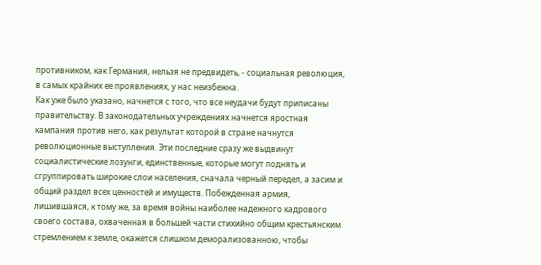противником, как Германия, нельзя не предвидеть, - социальная революция, в самых крайних ее проявлениях, у нас неизбежна.
Как уже было указано, начнется с того, что все неудачи будут приписаны правительству. В законодательных учреждениях начнется яростная кампания против него, как результат которой в стране начнутся революционные выступления. Эти последние сразу же выдвинут социалистические лозунги, единственные, которые могут поднять и сгруппировать широкие слои населения, сначала черный передел, а засим и общий раздел всех ценностей и имуществ. Побежденная армия, лишившаяся, к тому же, за время войны наиболее надежного кадрового своего состава, охваченная в большей части стихийно общим крестьянским стремлением к земле, окажется слишком деморализованною, чтобы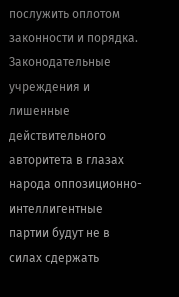послужить оплотом законности и порядка. Законодательные учреждения и лишенные действительного авторитета в глазах народа оппозиционно-интеллигентные партии будут не в силах сдержать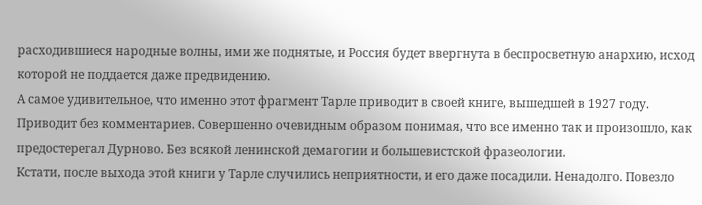расходившиеся народные волны, ими же поднятые, и Россия будет ввергнута в беспросветную анархию, исход которой не поддается даже предвидению.
А самое удивительное, что именно этот фрагмент Тарле приводит в своей книге, вышедшей в 1927 году. Приводит без комментариев. Совершенно очевидным образом понимая, что все именно так и произошло, как предостерегал Дурново. Без всякой ленинской демагогии и большевистской фразеологии.
Кстати, после выхода этой книги у Тарле случились неприятности, и его даже посадили. Ненадолго. Повезло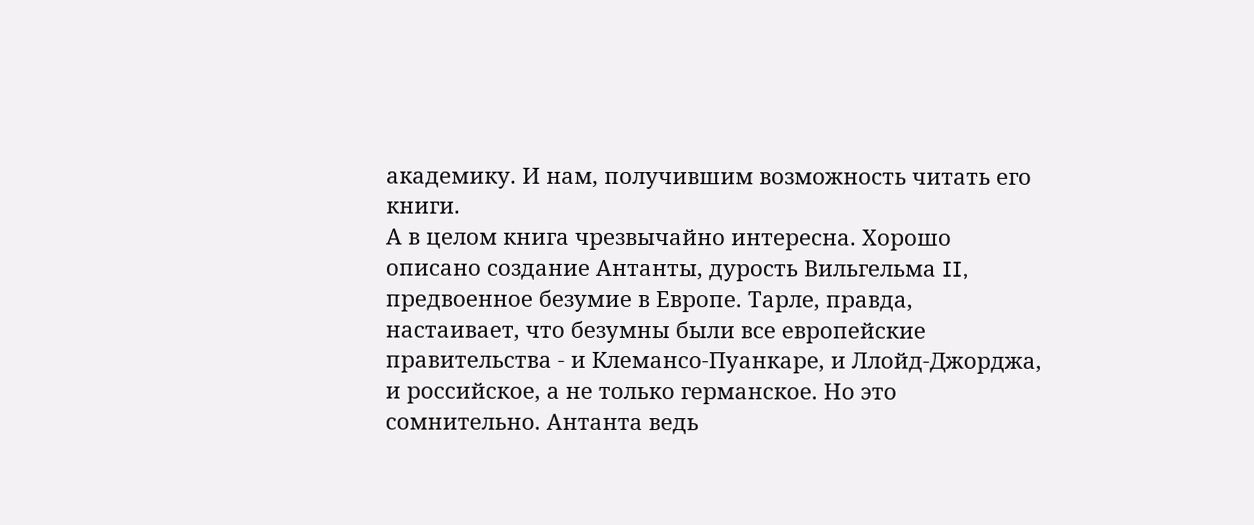академику. И нам, получившим возможность читать его книги.
А в целом книга чрезвычайно интересна. Хорошо описано создание Антанты, дурость Вильгельма II, предвоенное безумие в Европе. Тарле, правда, настаивает, что безумны были все европейские правительства - и Клемансо-Пуанкаре, и Ллойд-Джорджа, и российское, а не только германское. Но это сомнительно. Антанта ведь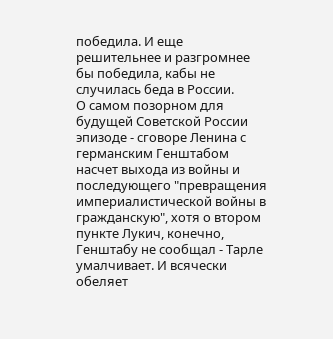победила. И еще решительнее и разгромнее бы победила, кабы не случилась беда в России.
О самом позорном для будущей Советской России эпизоде - сговоре Ленина с германским Генштабом насчет выхода из войны и последующего "превращения империалистической войны в гражданскую", хотя о втором пункте Лукич, конечно, Генштабу не сообщал - Тарле умалчивает. И всячески обеляет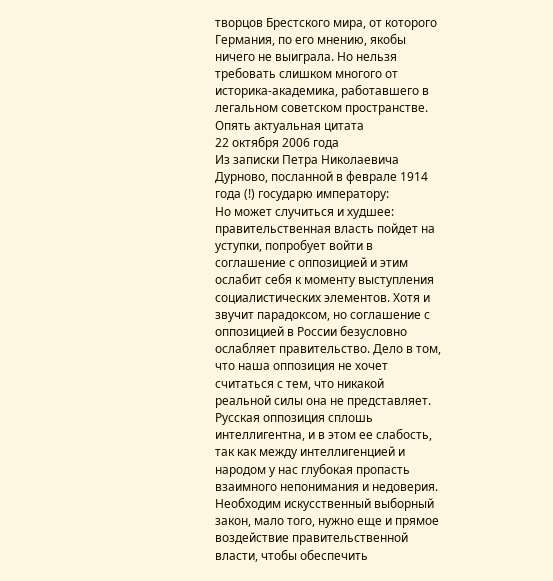творцов Брестского мира, от которого Германия, по его мнению, якобы ничего не выиграла. Но нельзя требовать слишком многого от историка-академика, работавшего в легальном советском пространстве.
Опять актуальная цитата
22 октября 2006 года
Из записки Петра Николаевича Дурново, посланной в феврале 1914 года (!) государю императору:
Но может случиться и худшее: правительственная власть пойдет на уступки, попробует войти в соглашение с оппозицией и этим ослабит себя к моменту выступления социалистических элементов. Хотя и звучит парадоксом, но соглашение с оппозицией в России безусловно ослабляет правительство. Дело в том, что наша оппозиция не хочет считаться с тем, что никакой реальной силы она не представляет. Русская оппозиция сплошь интеллигентна, и в этом ее слабость, так как между интеллигенцией и народом у нас глубокая пропасть взаимного непонимания и недоверия. Необходим искусственный выборный закон, мало того, нужно еще и прямое воздействие правительственной власти, чтобы обеспечить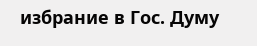избрание в Гос. Думу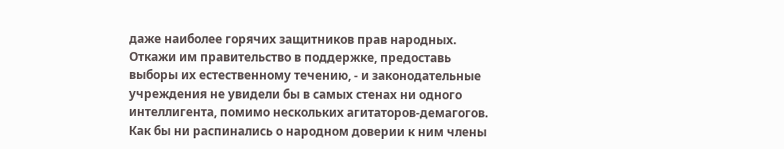даже наиболее горячих защитников прав народных. Откажи им правительство в поддержке, предоставь выборы их естественному течению, - и законодательные учреждения не увидели бы в самых стенах ни одного интеллигента, помимо нескольких агитаторов-демагогов. Как бы ни распинались о народном доверии к ним члены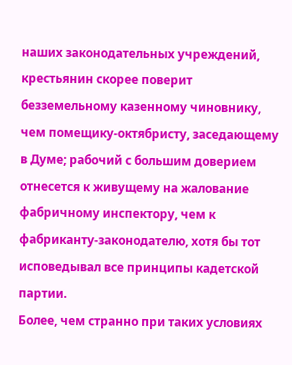наших законодательных учреждений, крестьянин скорее поверит безземельному казенному чиновнику, чем помещику-октябристу, заседающему в Думе; рабочий с большим доверием отнесется к живущему на жалование фабричному инспектору, чем к фабриканту-законодателю, хотя бы тот исповедывал все принципы кадетской партии.
Более, чем странно при таких условиях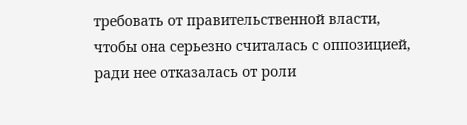требовать от правительственной власти, чтобы она серьезно считалась с оппозицией, ради нее отказалась от роли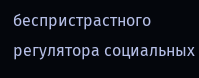беспристрастного регулятора социальных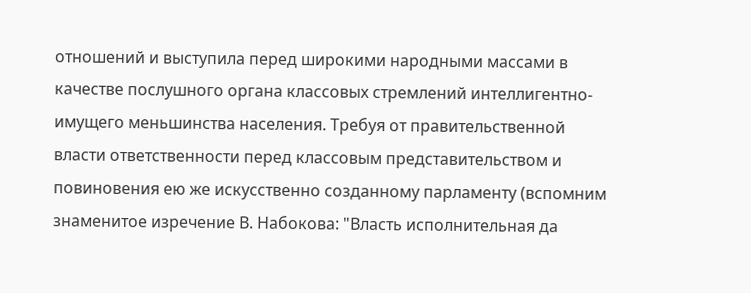отношений и выступила перед широкими народными массами в качестве послушного органа классовых стремлений интеллигентно-имущего меньшинства населения. Требуя от правительственной власти ответственности перед классовым представительством и повиновения ею же искусственно созданному парламенту (вспомним знаменитое изречение В. Набокова: "Власть исполнительная да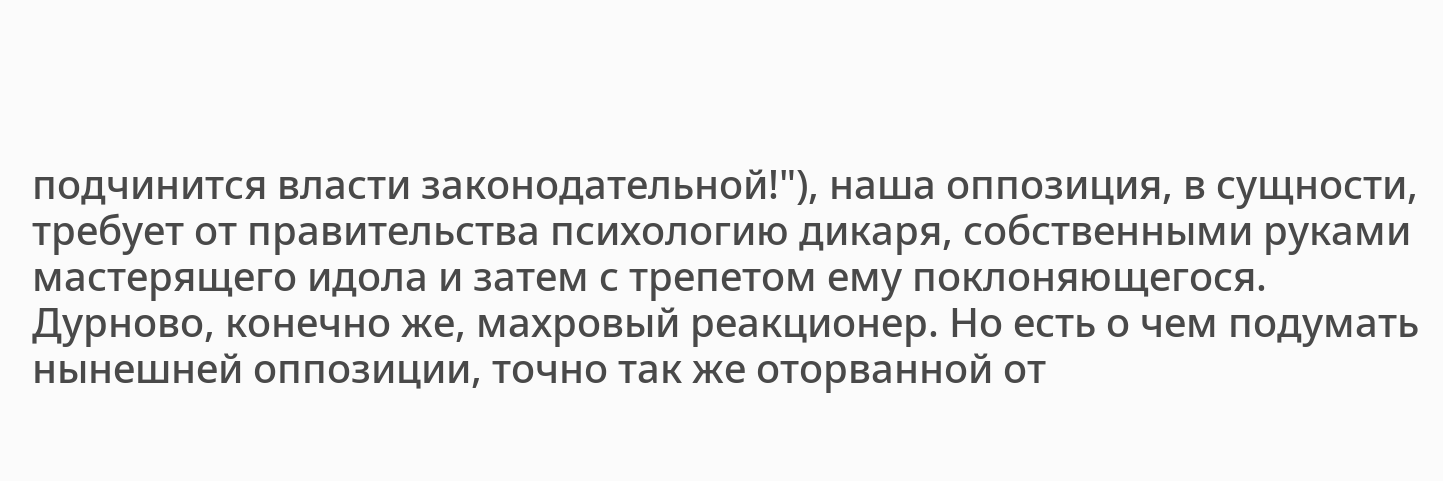подчинится власти законодательной!"), наша оппозиция, в сущности, требует от правительства психологию дикаря, собственными руками мастерящего идола и затем с трепетом ему поклоняющегося.
Дурново, конечно же, махровый реакционер. Но есть о чем подумать нынешней оппозиции, точно так же оторванной от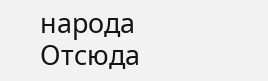народа
Отсюда